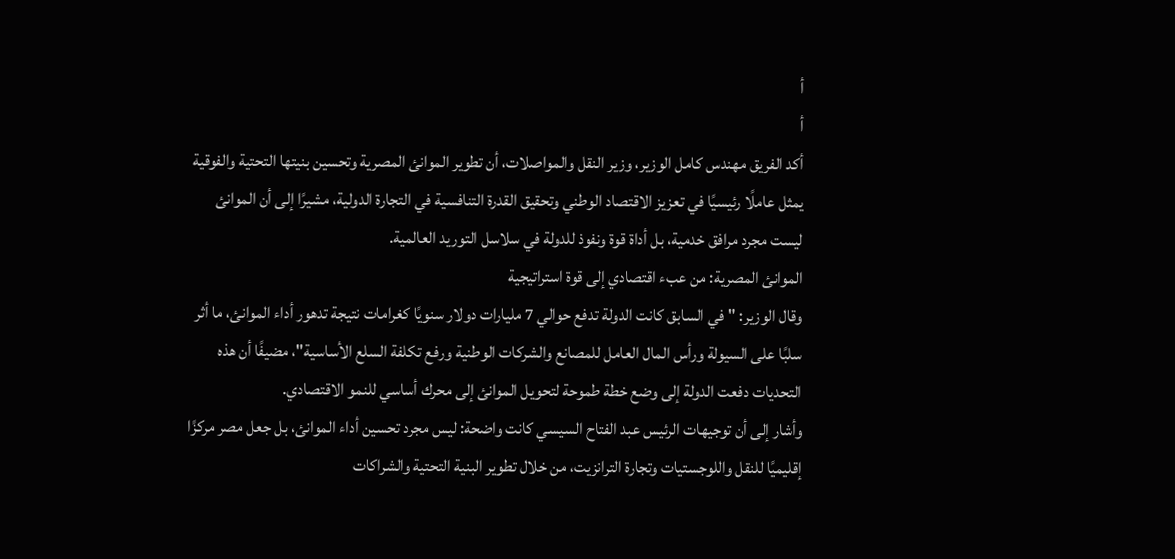أ
أ
أكد الفريق مهندس كامل الوزير، وزير النقل والمواصلات، أن تطوير الموانئ المصرية وتحسين بنيتها التحتية والفوقية يمثل عاملًا رئيسيًا في تعزيز الاقتصاد الوطني وتحقيق القدرة التنافسية في التجارة الدولية، مشيرًا إلى أن الموانئ ليست مجرد مرافق خدمية، بل أداة قوة ونفوذ للدولة في سلاسل التوريد العالمية.
الموانئ المصرية: من عبء اقتصادي إلى قوة استراتيجية
وقال الوزير: "في السابق كانت الدولة تدفع حوالي 7 مليارات دولار سنويًا كغرامات نتيجة تدهور أداء الموانئ، ما أثر سلبًا على السيولة ورأس المال العامل للمصانع والشركات الوطنية ورفع تكلفة السلع الأساسية"، مضيفًا أن هذه التحديات دفعت الدولة إلى وضع خطة طموحة لتحويل الموانئ إلى محرك أساسي للنمو الاقتصادي.
وأشار إلى أن توجيهات الرئيس عبد الفتاح السيسي كانت واضحة: ليس مجرد تحسين أداء الموانئ، بل جعل مصر مركزًا إقليميًا للنقل واللوجستيات وتجارة الترانزيت، من خلال تطوير البنية التحتية والشراكات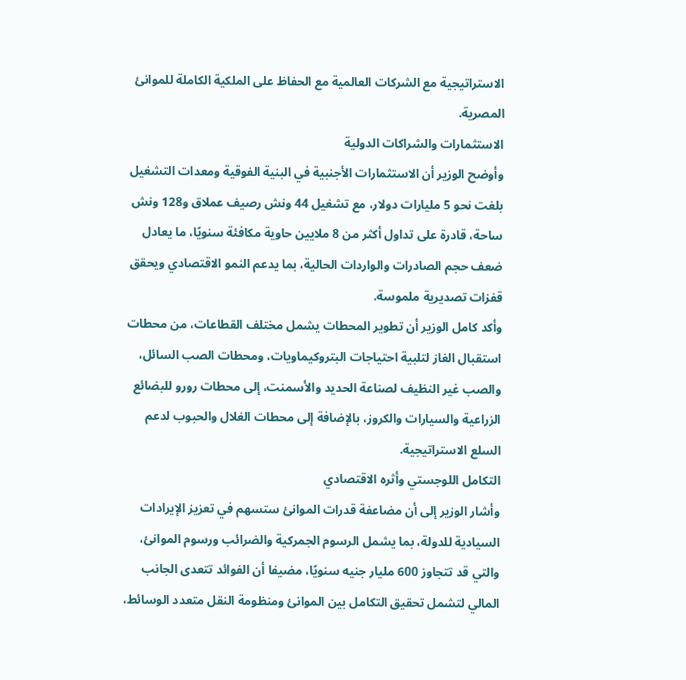الاستراتيجية مع الشركات العالمية مع الحفاظ على الملكية الكاملة للموانئ المصرية.
الاستثمارات والشراكات الدولية
وأوضح الوزير أن الاستثمارات الأجنبية في البنية الفوقية ومعدات التشغيل بلغت نحو 5 مليارات دولار، مع تشغيل 44 ونش رصيف عملاق و128 ونش ساحة، قادرة على تداول أكثر من 8 ملايين حاوية مكافئة سنويًا، ما يعادل ضعف حجم الصادرات والواردات الحالية، بما يدعم النمو الاقتصادي ويحقق قفزات تصديرية ملموسة.
وأكد كامل الوزير أن تطوير المحطات يشمل مختلف القطاعات، من محطات استقبال الغاز لتلبية احتياجات البتروكيماويات، ومحطات الصب السائل، والصب غير النظيف لصناعة الحديد والأسمنت، إلى محطات رورو للبضائع الزراعية والسيارات والكروز، بالإضافة إلى محطات الغلال والحبوب لدعم السلع الاستراتيجية.
التكامل اللوجستي وأثره الاقتصادي
وأشار الوزير إلى أن مضاعفة قدرات الموانئ ستسهم في تعزيز الإيرادات السيادية للدولة، بما يشمل الرسوم الجمركية والضرائب ورسوم الموانئ، والتي قد تتجاوز 600 مليار جنيه سنويًا، مضيفا أن الفوائد تتعدى الجانب المالي لتشمل تحقيق التكامل بين الموانئ ومنظومة النقل متعدد الوسائط،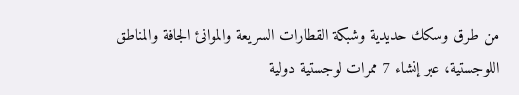من طرق وسكك حديدية وشبكة القطارات السريعة والموانئ الجافة والمناطق اللوجستية، عبر إنشاء 7 ممرات لوجستية دولية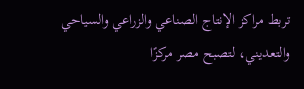تربط مراكز الإنتاج الصناعي والزراعي والسياحي والتعديني، لتصبح مصر مركزًا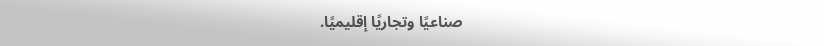صناعيًا وتجاريًا إقليميًا.